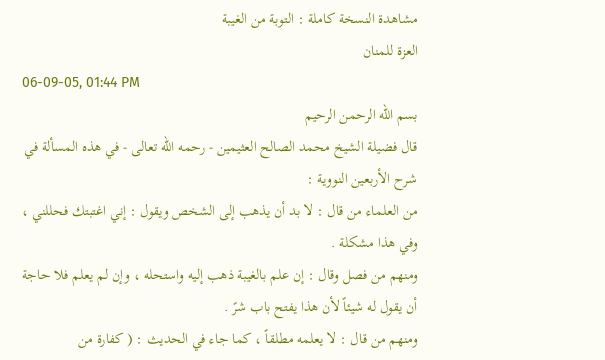مشاهدة النسخة كاملة : التوبة من الغيبة
العزة للمنان
06-09-05, 01:44 PM
بسم الله الرحمن الرحيم
قال فضيلة الشيخ محمد الصالح العثيمين - رحمه الله تعالى - في هذه المسألة في شرح الأربعين النووية :
من العلماء من قال : لا بد أن يذهب إلى الشخص ويقول : إني اغتبتك فحللني ، وفي هذا مشكلة .
ومنهم من فصل وقال : إن علم بالغيبة ذهب إليه واستحله ، وإن لم يعلم فلا حاجة أن يقول له شيئاً لأن هذا يفتح باب شرً .
ومنهم من قال : لا يعلمه مطلقاً ، كما جاء في الحديث : ( كفارة من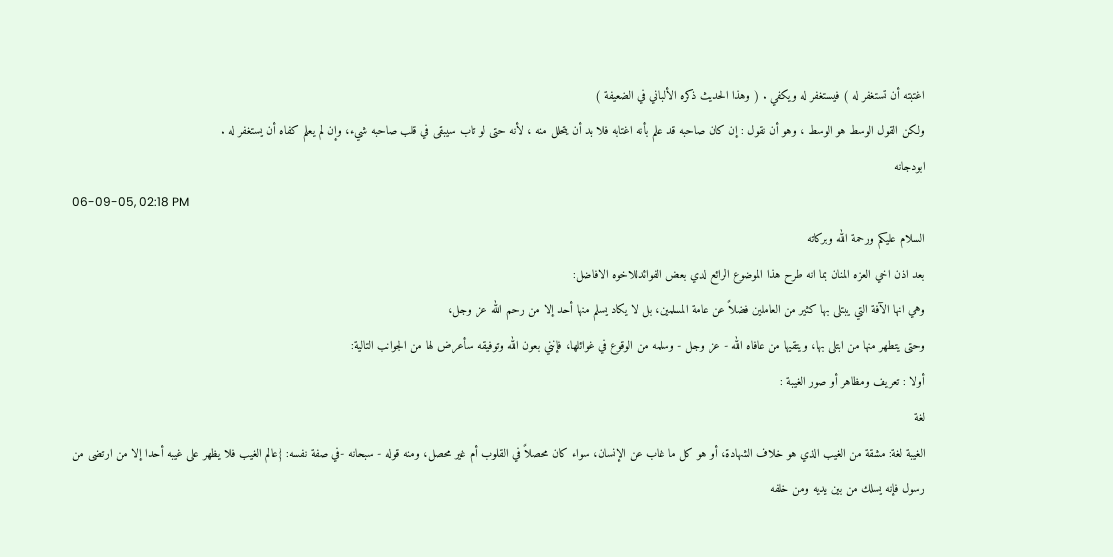اغتبته أن تستغفر له ) فيستغفر له ويكفي . ( وهذا الحديث ذكره الألباني في الضعيفة )
ولكن القول الوسط هو الوسط ، وهو أن نقول : إن كان صاحبه قد علم بأنه اغتابه فلا بد أن يتحلل منه ، لأنه حتى لو تاب سيبقى في قلب صاحبه شيء، وإن لم يعلم كفاه أن يستغفر له .
ابودجانه
06-09-05, 02:18 PM
السلام عليكم ورحمة الله وبركاته
بعد اذن اخي العزه المنان بما انه طرح هذا الموضوع الرائع لدي بعض الفوائدللاخوه الافاضل:
وهي انها الآفة التي يبتلى بها كثير من العاملين فضلاً عن عامة المسلمين، بل لا يكاد يسلم منها أحد إلا من رحم الله عز وجل،
وحتى يتطهر منها من ابتلى بها، ويتقيها من عافاه الله - عز وجل - وسلمه من الوقوع في غوائلها، فإنني بعون الله وتوفيقه سأعرض لها من الجوانب التالية:
أولا : تعريف ومظاهر أو صور الغيبة :
لغة
الغيبة لغة: مشقة من الغيب الذي هو خلاف الشهادة، أو هو كل ما غاب عن الإنسان، سواء كان محصلاً في القلوب أم غير محصل، ومنه قوله - سبحانه -في صفة نفسه: {عالم الغيب فلا يظهر على غيبه أحدا إلا من ارتضى من رسول فإنه يسلك من بين يديه ومن خلفه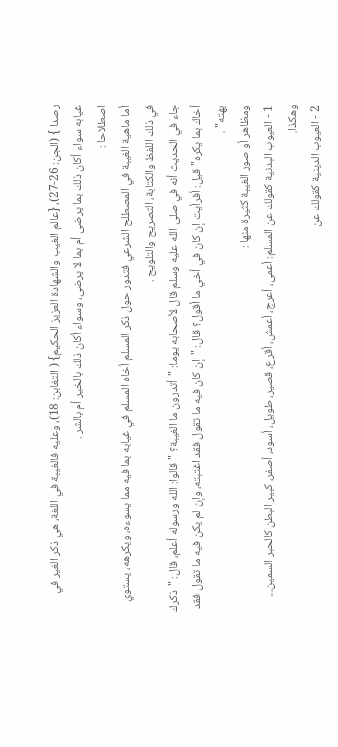رصدا } (الجن: 26-27)، {عالم الغيب والشهادة العزيز الحكيم} ( التغابن: 18)، وعليه فالغيبة في اللغة، هي ذكر الغير في غيابه سواء أكان ذلك بما يرضى أم بما لا يرضى، وسواء أكان ذلك بالخير أم بالشر .
اصطلاحا :
أما ماهية الغيبة في المصطلح الشرعي فتدور حول ذكر المسلم أخاه المسلم في غيابه بما فيه مما يسوءه، ويكرهه، يستوي في ذلك اللفظ والكتابة، التصريح والتلويح .
جاء في الحديث أنه في صلى الله عليه وسلم قال لأصحابه يوما: "أتدرون ما الغيبة؟ "قالوا: الله ورسوله أعلم، قال: "ذكرك أخاك بما يكره" قيل: أفرأيت إن كان في أخي ما أقول؟ قال: "إن كان فيه ما تقول فقد اغتبته، وإن لم يكن فيه ما تقول فقد بهته" .
ومظاهر أو صور الغيبة كثيرة منها :
1 - العيوب البدنية كقولك عن المسلم: أعمى، أعرج، أعمش، أقرع، قصير، طويل، أسود، أصفر، كبير البطن كالحبر السمين... وهكذا.
2 - العيوب الدينية كقولك عن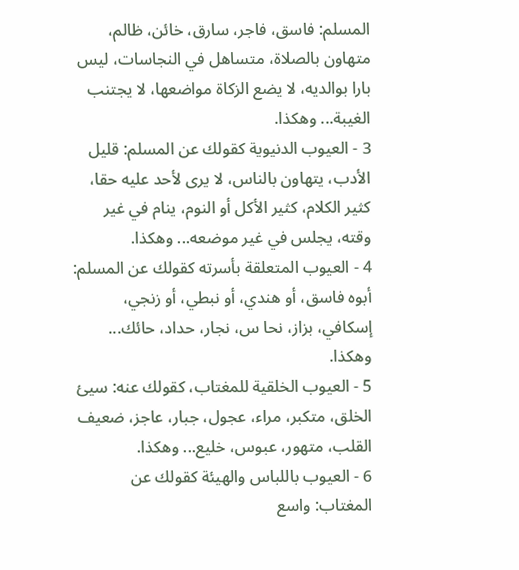المسلم: فاسق، فاجر، سارق، خائن، ظالم، متهاون بالصلاة، متساهل في النجاسات، ليس بارا بوالديه، لا يضع الزكاة مواضعها، لا يجتنب الغيبة... وهكذا.
3 - العيوب الدنيوية كقولك عن المسلم: قليل الأدب، يتهاون بالناس، لا يرى لأحد عليه حقا، كثير الكلام، كثير الأكل أو النوم، ينام في غير وقته، يجلس في غير موضعه... وهكذا.
4 - العيوب المتعلقة بأسرته كقولك عن المسلم: أبوه فاسق، أو هندي، أو نبطي، أو زنجي، إسكافي، بزاز، نحا س، نجار، حداد، حائك... وهكذا.
5 - العيوب الخلقية للمغتاب، كقولك عنه: سيئ الخلق، متكبر، مراء، عجول، جبار، عاجز، ضعيف القلب، متهور، عبوس، خليع... وهكذا.
6 - العيوب باللباس والهيئة كقولك عن المغتاب: واسع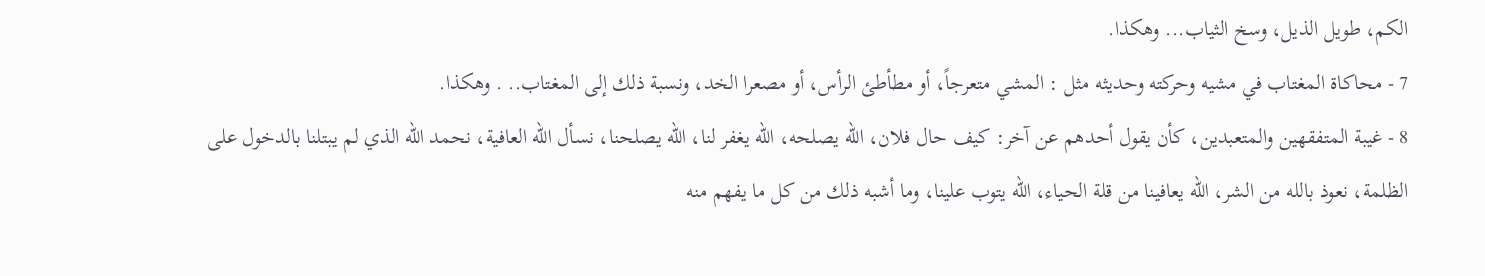الكم، طويل الذيل، وسخ الثياب... وهكذا.
7 - محاكاة المغتاب في مشيه وحركته وحديثه مثل : المشي متعرجاً، أو مطأطئ الرأس، أو مصعرا الخد، ونسبة ذلك إلى المغتاب.. . وهكذا.
8 - غيبة المتفقهين والمتعبدين، كأن يقول أحدهم عن آخر: كيف حال فلان، الله يصلحه، الله يغفر لنا، الله يصلحنا، نسأل الله العافية، نحمد الله الذي لم يبتلنا بالدخول على الظلمة، نعوذ بالله من الشر، الله يعافينا من قلة الحياء، الله يتوب علينا، وما أشبه ذلك من كل ما يفهم منه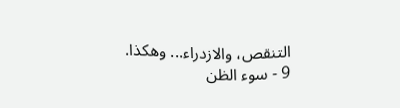التنقص، والازدراء... وهكذا.
9 - سوء الظن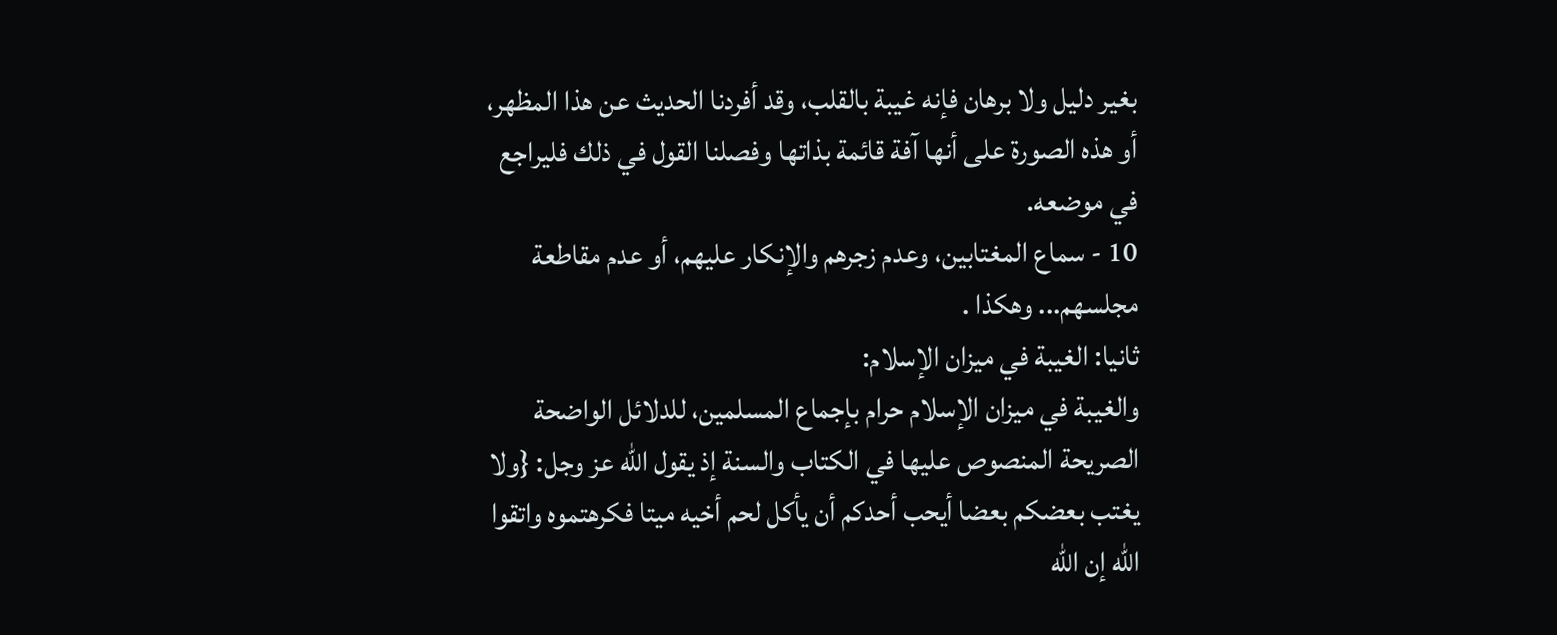بغير دليل ولا برهان فإنه غيبة بالقلب، وقد أفردنا الحديث عن هذا المظهر، أو هذه الصورة على أنها آفة قائمة بذاتها وفصلنا القول في ذلك فليراجع في موضعه.
10 - سماع المغتابين، وعدم زجرهم والإنكار عليهم، أو عدم مقاطعة مجلسهم... وهكذا .
ثانيا: الغيبة في ميزان الإسلام:
والغيبة في ميزان الإسلام حرام بإجماع المسلمين، للدلائل الواضحة الصريحة المنصوص عليها في الكتاب والسنة إذ يقول الله عز وجل: {ولا يغتب بعضكم بعضا أيحب أحدكم أن يأكل لحم أخيه ميتا فكرهتموه واتقوا الله إن الله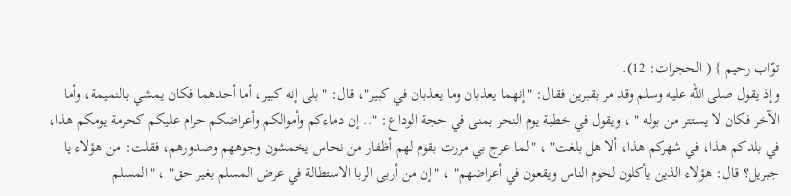توّاب رحيم } ( الحجرات: 12).
وإذ يقول صلى الله عليه وسلم وقد مر بقبرين فقال: "إنهما يعذبان وما يعذبان في كبير"، قال: "بلى إنه كبير، أما أحدهما فكان يمشي بالنميمة، وأما الآخر فكان لا يستتر من بوله " ، ويقول في خطبة يوم النحر بمنى في حجة الوداع: ".. إن دماءكم وأموالكم وأعراضكم حرام عليكم كحرمة يومكم هذا، في بلدكم هذا، في شهركم هذا، ألا هل بلغت" ، "لما عرج بي مررت بقوم لهم أظفار من نحاس يخمشون وجوههم وصدورهم، فقلت: من هؤلاء يا جبريل؟ قال: هؤلاء الذين يأكلون لحوم الناس ويقعون في أعراضهم" ، "إن من أربى الربا الاستطالة في عرض المسلم بغير حق" ، "المسلم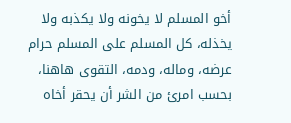أخو المسلم لا يخونه ولا يكذبه ولا يخذله، كل المسلم على المسلم حرام عرضه، وماله، ودمه، التقوى هاهنا، بحسب امرئ من الشر أن يحقر أخاه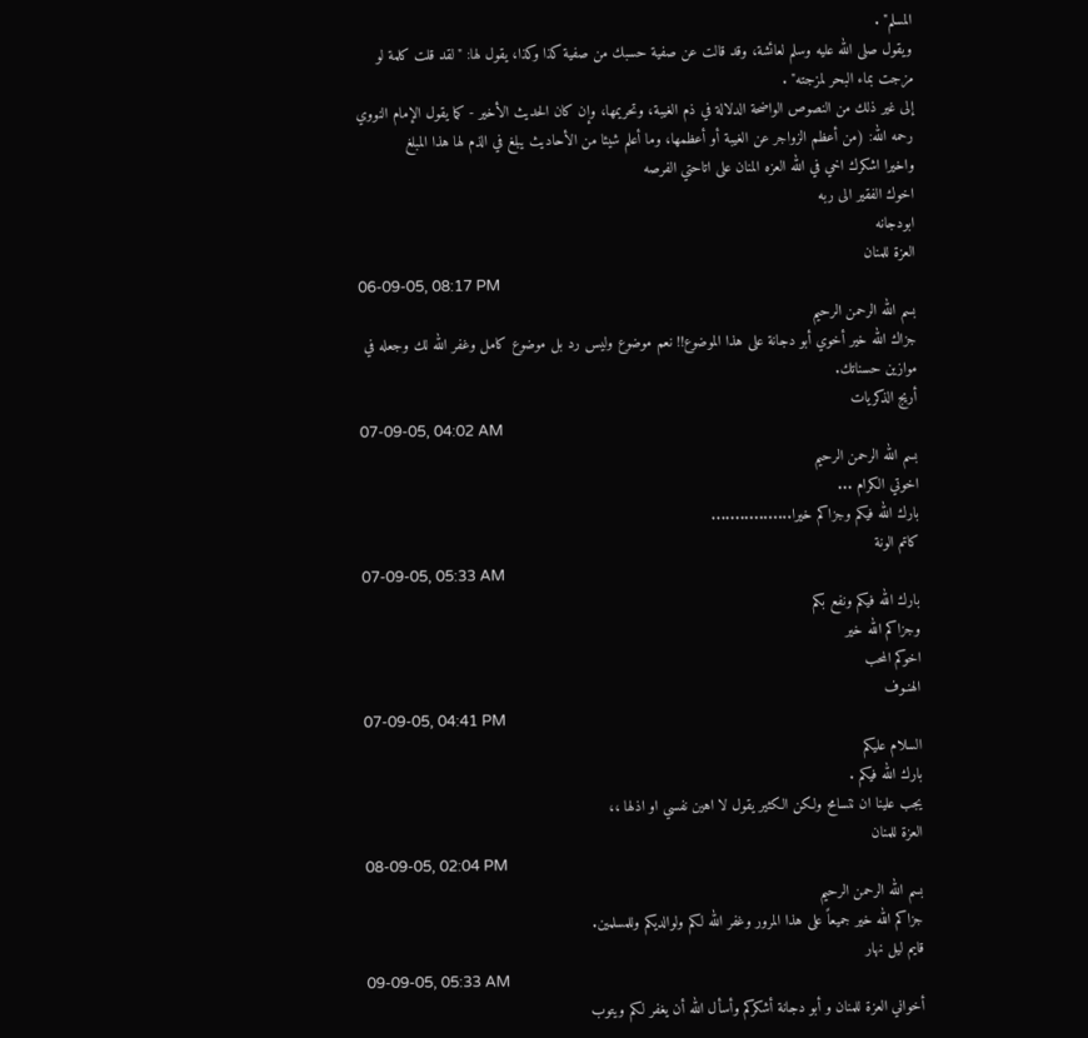المسلم" .
ويقول صلى الله عليه وسلم لعائشة، وقد قالت عن صفية حسبك من صفية كذا وكذا، يقول لها: "لقد قلت كلمة لو مزجت بماء البحر لمزجته" .
إلى غير ذلك من النصوص الواضحة الدلالة في ذم الغيبة، وتحريمها، وإن كان الحديث الأخير - كما يقول الإمام النووي رحمه الله: (من أعظم الزواجر عن الغيبة أو أعظمها، وما أعلم شيئا من الأحاديث يبلغ في الذم لها هذا المبلغ
واخيرا اشكرك اخي في الله العزه المنان على اتاحتي الفرصه
اخوك الفقير الى ربه
ابودجانه
العزة للمنان
06-09-05, 08:17 PM
بسم الله الرحمن الرحيم
جزاك الله خير أخوي أبو دجانة على هذا الموضوع!! نعم موضوع وليس رد بل موضوع كامل وغفر الله لك وجعله في موازين حسناتك.
أريج الذكريات
07-09-05, 04:02 AM
بسم الله الرحمن الرحيم
اخوتي الكرام ...
بارك الله فيكم وجزاكم خيرا.................
كاتم الونة
07-09-05, 05:33 AM
بارك الله فيكم ونفع بكم
وجزاكم الله خير
اخوكم المحب
الهنـوف
07-09-05, 04:41 PM
السلام عليكم
بارك الله فيكم .
يجب علينا ان نتسامح ولكن الكثير يقول لا اهين نفسي او اذلها ،،
العزة للمنان
08-09-05, 02:04 PM
بسم الله الرحمن الرحيم
جزاكم الله خير جميعاً على هذا المرور وغفر الله لكم ولوالديكم وللمسلمين.
قايم ليل نهار
09-09-05, 05:33 AM
أخواني العزة للمنان و أبو دجانة أشكركم وأسأل الله أن يغفر لكم ويتوب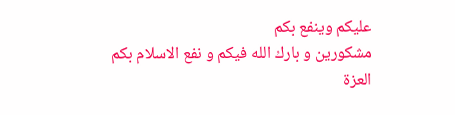عليكم وينفع بكم
مشكورين و بارك الله فيكم و نفع الاسلام بكم
العزة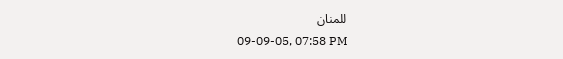للمنان
09-09-05, 07:58 PM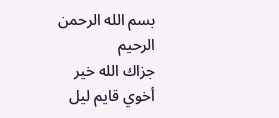بسم الله الرحمن الرحيم
جزاك الله خير أخوي قايم ليل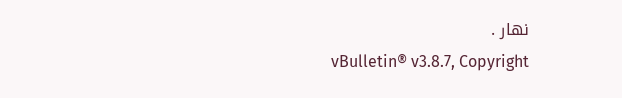نهار .
vBulletin® v3.8.7, Copyright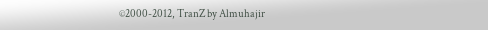©2000-2012, TranZ by Almuhajir